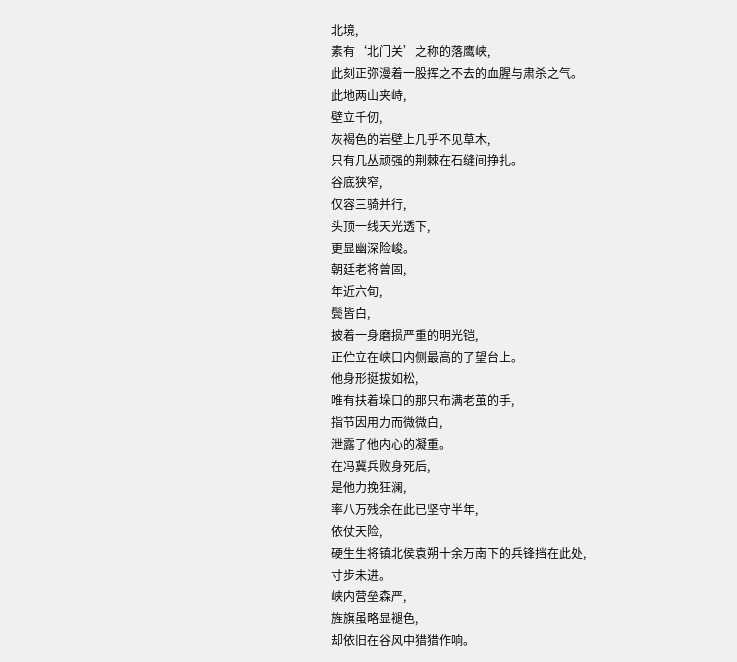北境,
素有‘北门关’之称的落鹰峡,
此刻正弥漫着一股挥之不去的血腥与肃杀之气。
此地两山夹峙,
壁立千仞,
灰褐色的岩壁上几乎不见草木,
只有几丛顽强的荆棘在石缝间挣扎。
谷底狭窄,
仅容三骑并行,
头顶一线天光透下,
更显幽深险峻。
朝廷老将曾固,
年近六旬,
鬓皆白,
披着一身磨损严重的明光铠,
正伫立在峡口内侧最高的了望台上。
他身形挺拔如松,
唯有扶着垛口的那只布满老茧的手,
指节因用力而微微白,
泄露了他内心的凝重。
在冯冀兵败身死后,
是他力挽狂澜,
率八万残余在此已坚守半年,
依仗天险,
硬生生将镇北侯袁朔十余万南下的兵锋挡在此处,
寸步未进。
峡内营垒森严,
旌旗虽略显褪色,
却依旧在谷风中猎猎作响。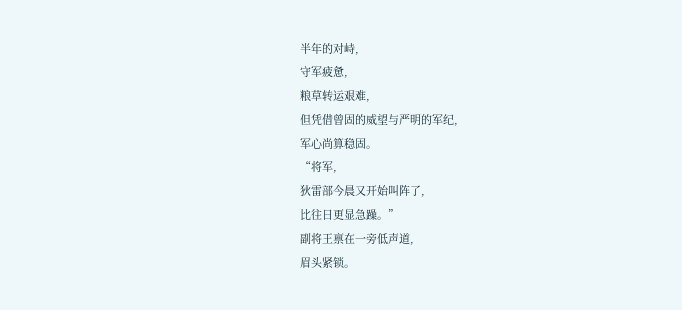半年的对峙,
守军疲惫,
粮草转运艰难,
但凭借曾固的威望与严明的军纪,
军心尚算稳固。
“将军,
狄雷部今晨又开始叫阵了,
比往日更显急躁。”
副将王禀在一旁低声道,
眉头紧锁。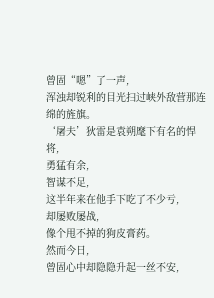曾固“嗯”了一声,
浑浊却锐利的目光扫过峡外敌营那连绵的旌旗。
‘屠夫’狄雷是袁朔麾下有名的悍将,
勇猛有余,
智谋不足,
这半年来在他手下吃了不少亏,
却屡败屡战,
像个甩不掉的狗皮膏药。
然而今日,
曾固心中却隐隐升起一丝不安,